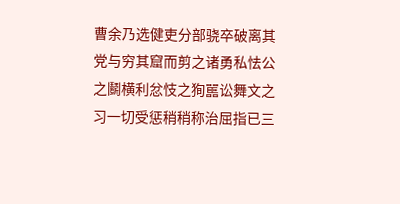曹余乃选健吏分部骁卒破离其党与穷其窟而剪之诸勇私怯公之鬬横利忿忮之狥嚚讼舞文之习一切受惩稍稍称治屈指已三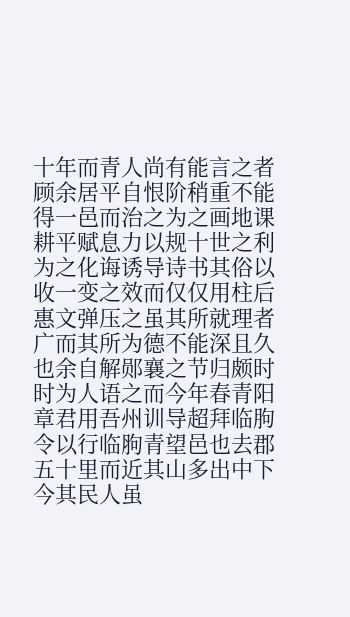十年而青人尚有能言之者顾余居平自恨阶稍重不能得一邑而治之为之画地课耕平赋息力以规十世之利为之化诲诱导诗书其俗以收一变之效而仅仅用柱后惠文弹压之虽其所就理者广而其所为德不能深且久也余自解郧襄之节归颇时时为人语之而今年春青阳章君用吾州训导超拜临朐令以行临胊青望邑也去郡五十里而近其山多出中下今其民人虽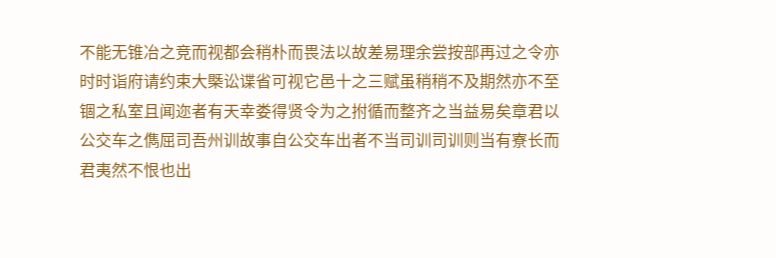不能无锥冶之竞而视都会稍朴而畏法以故差易理余尝按部再过之令亦时时诣府请约束大槩讼谍省可视它邑十之三赋虽稍稍不及期然亦不至锢之私室且闻迩者有天幸娄得贤令为之拊循而整齐之当益易矣章君以公交车之儁屈司吾州训故事自公交车出者不当司训司训则当有寮长而君夷然不恨也出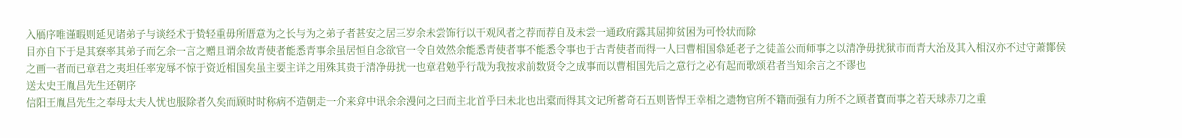入鴈序唯谨暇则延见诸弟子与谈经术于贽轻重毋所厝意为之长与为之弟子者甚安之居三岁余未尝饰行以干观风者之荐而荐自及未尝一通政府露其屈抑贫困为可怜状而除
目亦自下于是其寮率其弟子而乞余一言之赠且谓余故青使者能悉青事余虽居恒自念欲官一令自效然余能悉青使者事不能悉令事也于古青使者而得一人曰曹相国叅延老子之徒盖公而师事之以清净毋扰狱市而青大治及其入相汉亦不过守萧鄼侯之画一者而已章君之夷坦任率宠辱不惊于资近相国矣虽主要主详之用殊其贵于清净毋扰一也章君勉乎行哉为我按求前数贤令之成事而以曹相国先后之意行之必有起而歌颂君者当知余言之不谬也
送太史王胤昌先生还朝序
信阳王胤昌先生之奉母太夫人忧也服除者久矣而顾时时称病不造朝走一介来弇中讯余余漫问之曰而主北首乎曰未北也出槖而得其文记所蓄奇石五则皆悍王幸相之遗物官所不籍而强有力所不之顾者寳而事之若天球赤刀之重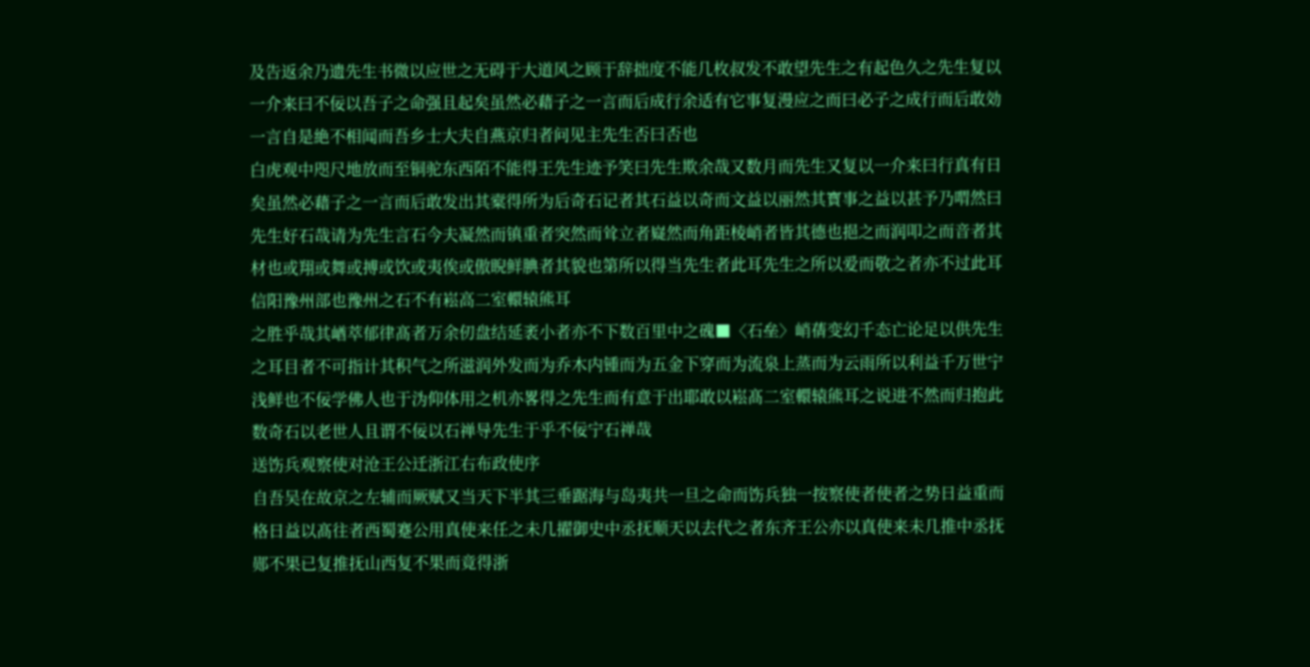及告返余乃遗先生书微以应世之无碍于大道风之顾于辞拙度不能几枚叔发不敢望先生之有起色久之先生复以一介来曰不佞以吾子之命强且起矣虽然必藉子之一言而后成行余适有它事复漫应之而曰必子之成行而后敢効一言自是絶不相闻而吾乡士大夫自燕京归者问见主先生否曰否也
白虎观中咫尺地放而至铜驼东西陌不能得王先生迹予笑曰先生欺余哉又数月而先生又复以一介来曰行真有日矣虽然必藉子之一言而后敢发出其槖得所为后奇石记者其石益以奇而文益以丽然其寳事之益以甚予乃喟然曰先生好石哉请为先生言石今夫凝然而镇重者突然而耸立者嶷然而角距棱峭者皆其德也挹之而润叩之而音者其材也或翔或舞或搏或饮或夷俟或傲睨鲜腆者其貌也第所以得当先生者此耳先生之所以爱而敬之者亦不过此耳信阳豫州部也豫州之石不有崧高二室轘辕熊耳
之胜乎哉其崷萃郁律髙者万余仞盘结延袤小者亦不下数百里中之磈■〈石垒〉峭蒨变幻千态亡论足以供先生之耳目者不可指计其积气之所滋润外发而为乔木内锺而为五金下穿而为流泉上蒸而为云雨所以利益千万世宁浅鲜也不佞学佛人也于沩仰体用之机亦畧得之先生而有意于出耶敢以崧髙二室轘辕熊耳之说进不然而归抱此数奇石以老世人且谓不佞以石禅导先生于乎不佞宁石禅哉
送饬兵观察使对沧王公迁浙江右布政使序
自吾吴在故京之左辅而厥赋又当天下半其三垂踞海与岛夷共一旦之命而饬兵独一按察使者使者之势日益重而格日益以髙往者西蜀蹇公用真使来任之未几擢御史中丞抚顺天以去代之者东齐王公亦以真使来未几推中丞抚郧不果已复推抚山西复不果而竟得浙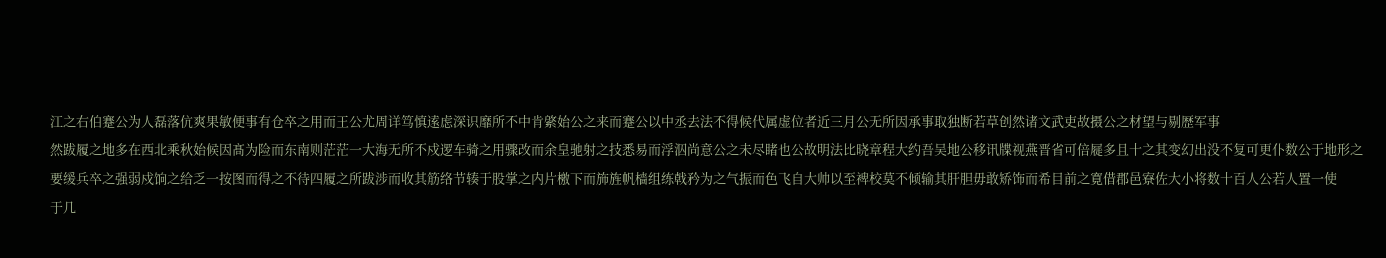江之右伯蹇公为人磊落伉爽果敏便事有仓卒之用而王公尤周详笃慎逺虑深识靡所不中肯綮始公之来而蹇公以中丞去法不得候代属虚位者近三月公无所因承事取独断若草创然诸文武吏故摄公之材望与剔歴军事
然跋履之地多在西北乘秋始候因髙为险而东南则茫茫一大海无所不戍逻车骑之用骤改而余皇驰射之技悉易而浮泅尚意公之未尽睹也公故明法比晓章程大约吾吴地公移讯牒视燕晋省可倍屣多且十之其变幻出没不复可更仆数公于地形之要缓兵卒之强弱戍饷之给乏一按图而得之不待四履之所跋涉而收其筋络节辏于股掌之内片檄下而斾旌帆樯组练戟矜为之气振而色飞自大帅以至裨校莫不倾输其肝胆毋敢矫饰而希目前之寛借郡邑寮佐大小将数十百人公若人置一使
于几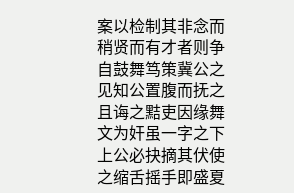案以检制其非念而稍贤而有才者则争自鼓舞笃策冀公之见知公置腹而抚之且诲之黠吏因缘舞文为奸虽一字之下上公必抉摘其伏使之缩舌摇手即盛夏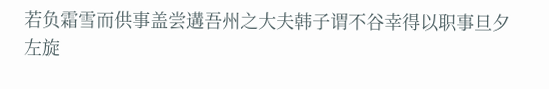若负霜雪而供事盖尝遘吾州之大夫韩子谓不谷幸得以职事旦夕
左旋